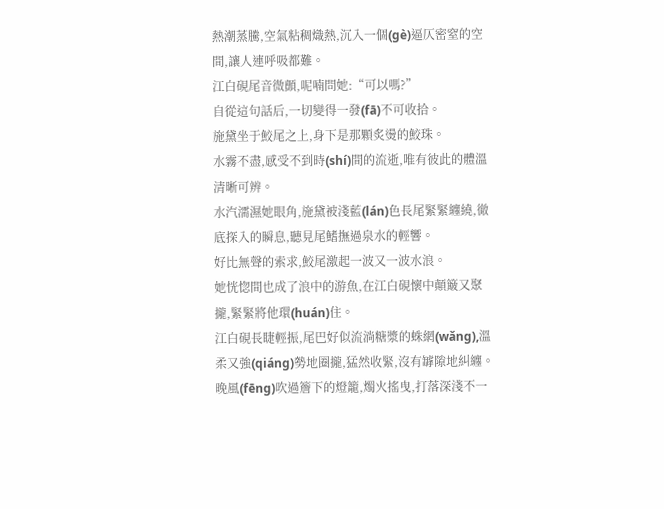熱潮蒸騰,空氣粘稠熾熱,沉入一個(gè)逼仄密窒的空間,讓人連呼吸都難。
江白硯尾音微顫,呢喃問她:“可以嗎?”
自從這句話后,一切變得一發(fā)不可收拾。
施黛坐于鮫尾之上,身下是那顆炙燙的鮫珠。
水霧不盡,感受不到時(shí)間的流逝,唯有彼此的體溫清晰可辨。
水汽濡濕她眼角,施黛被淺藍(lán)色長尾緊緊纏繞,徹底探入的瞬息,聽見尾鰭撫過泉水的輕響。
好比無聲的索求,鮫尾激起一波又一波水浪。
她恍惚間也成了浪中的游魚,在江白硯懷中顛簸又聚攏,緊緊將他環(huán)住。
江白硯長睫輕振,尾巴好似流淌糖漿的蛛網(wǎng),溫柔又強(qiáng)勢地圈攏,猛然收緊,沒有罅隙地糾纏。
晚風(fēng)吹過簷下的燈籠,燭火搖曳,打落深淺不一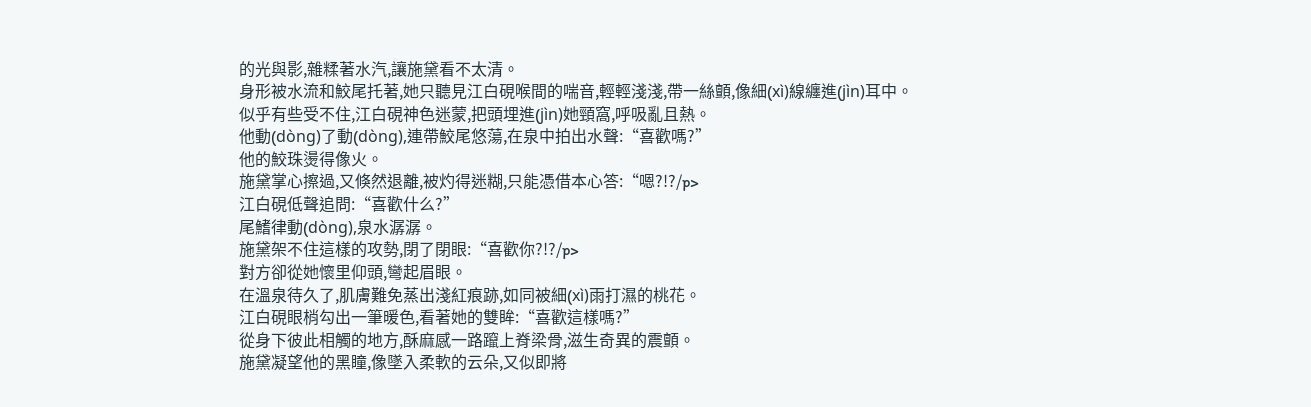的光與影,雜糅著水汽,讓施黛看不太清。
身形被水流和鮫尾托著,她只聽見江白硯喉間的喘音,輕輕淺淺,帶一絲顫,像細(xì)線纏進(jìn)耳中。
似乎有些受不住,江白硯神色迷蒙,把頭埋進(jìn)她頸窩,呼吸亂且熱。
他動(dòng)了動(dòng),連帶鮫尾悠蕩,在泉中拍出水聲:“喜歡嗎?”
他的鮫珠燙得像火。
施黛掌心擦過,又倏然退離,被灼得迷糊,只能憑借本心答:“嗯?!?/p>
江白硯低聲追問:“喜歡什么?”
尾鰭律動(dòng),泉水潺潺。
施黛架不住這樣的攻勢,閉了閉眼:“喜歡你?!?/p>
對方卻從她懷里仰頭,彎起眉眼。
在溫泉待久了,肌膚難免蒸出淺紅痕跡,如同被細(xì)雨打濕的桃花。
江白硯眼梢勾出一筆暖色,看著她的雙眸:“喜歡這樣嗎?”
從身下彼此相觸的地方,酥麻感一路躥上脊梁骨,滋生奇異的震顫。
施黛凝望他的黑瞳,像墜入柔軟的云朵,又似即將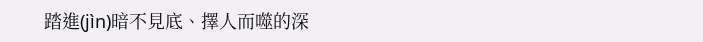踏進(jìn)暗不見底、擇人而噬的深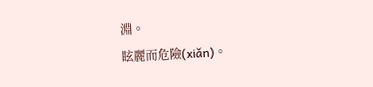淵。
眩麗而危險(xiǎn)。